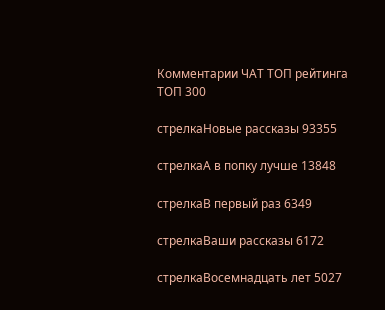Комментарии ЧАТ ТОП рейтинга ТОП 300

стрелкаНовые рассказы 93355

стрелкаА в попку лучше 13848

стрелкаВ первый раз 6349

стрелкаВаши рассказы 6172

стрелкаВосемнадцать лет 5027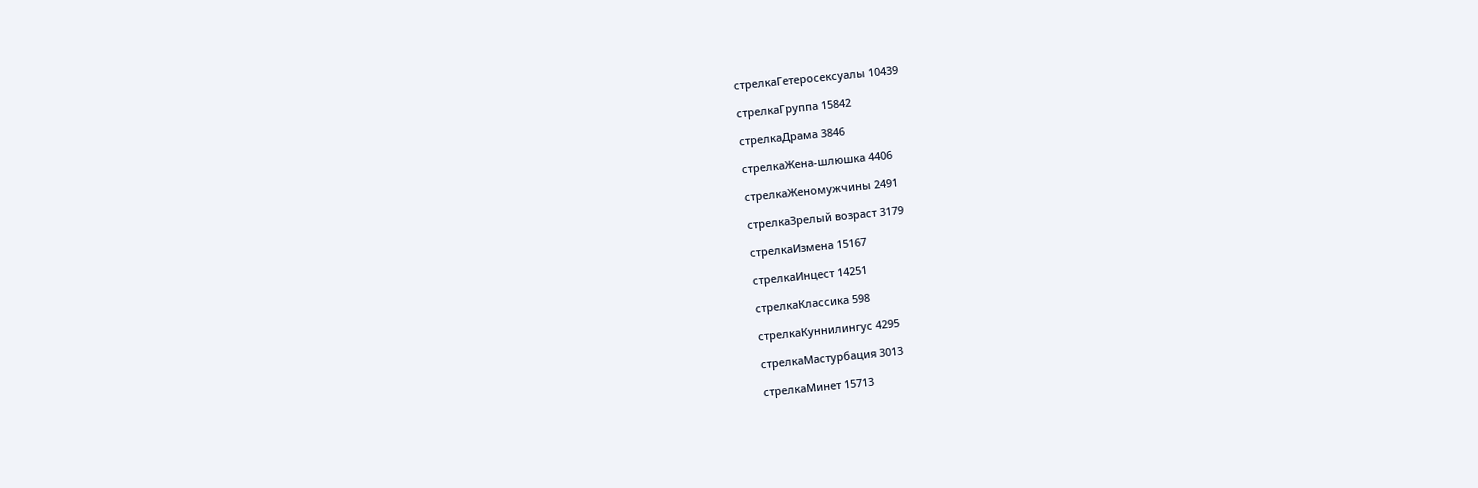стрелкаГетеросексуалы 10439

стрелкаГруппа 15842

стрелкаДрама 3846

стрелкаЖена-шлюшка 4406

стрелкаЖеномужчины 2491

стрелкаЗрелый возраст 3179

стрелкаИзмена 15167

стрелкаИнцест 14251

стрелкаКлассика 598

стрелкаКуннилингус 4295

стрелкаМастурбация 3013

стрелкаМинет 15713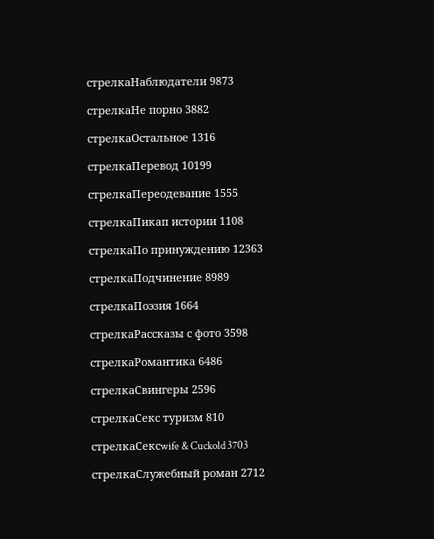стрелкаНаблюдатели 9873

стрелкаНе порно 3882

стрелкаОстальное 1316

стрелкаПеревод 10199

стрелкаПереодевание 1555

стрелкаПикап истории 1108

стрелкаПо принуждению 12363

стрелкаПодчинение 8989

стрелкаПоэзия 1664

стрелкаРассказы с фото 3598

стрелкаРомантика 6486

стрелкаСвингеры 2596

стрелкаСекс туризм 810

стрелкаСексwife & Cuckold 3703

стрелкаСлужебный роман 2712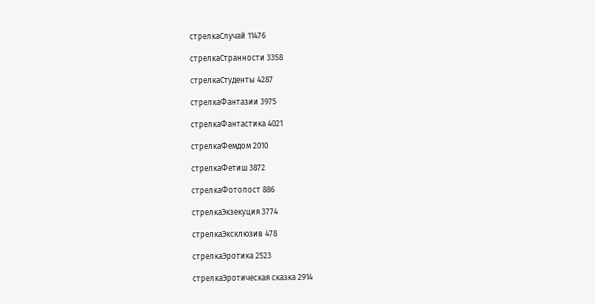стрелкаСлучай 11476

стрелкаСтранности 3358

стрелкаСтуденты 4287

стрелкаФантазии 3975

стрелкаФантастика 4021

стрелкаФемдом 2010

стрелкаФетиш 3872

стрелкаФотопост 886

стрелкаЭкзекуция 3774

стрелкаЭксклюзив 478

стрелкаЭротика 2523

стрелкаЭротическая сказка 2914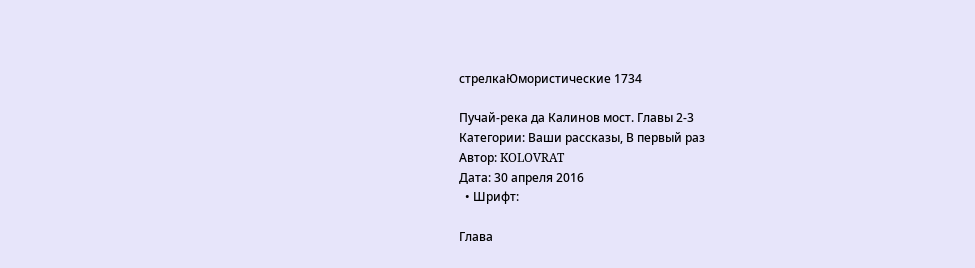стрелкаЮмористические 1734

Пучай-река да Калинов мост. Главы 2-3
Категории: Ваши рассказы, В первый раз
Автор: KOLOVRAT
Дата: 30 апреля 2016
  • Шрифт:

Глава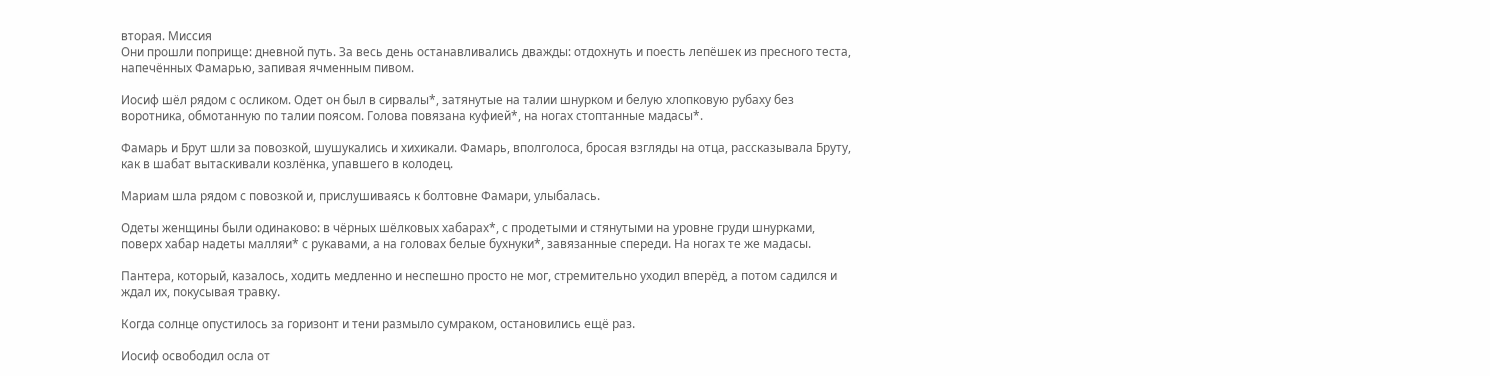вторая. Миссия
Они прошли поприще: дневной путь. За весь день останавливались дважды: отдохнуть и поесть лепёшек из пресного теста, напечённых Фамарью, запивая ячменным пивом.

Иосиф шёл рядом с осликом. Одет он был в сирвалы*, затянутые на талии шнурком и белую хлопковую рубаху без воротника, обмотанную по талии поясом. Голова повязана куфией*, на ногах стоптанные мадасы*.

Фамарь и Брут шли за повозкой, шушукались и хихикали. Фамарь, вполголоса, бросая взгляды на отца, рассказывала Бруту, как в шабат вытаскивали козлёнка, упавшего в колодец.

Мариам шла рядом с повозкой и, прислушиваясь к болтовне Фамари, улыбалась.

Одеты женщины были одинаково: в чёрных шёлковых хабарах*, с продетыми и стянутыми на уровне груди шнурками, поверх хабар надеты малляи* с рукавами, а на головах белые бухнуки*, завязанные спереди. На ногах те же мадасы.

Пантера, который, казалось, ходить медленно и неспешно просто не мог, стремительно уходил вперёд, а потом садился и ждал их, покусывая травку.

Когда солнце опустилось за горизонт и тени размыло сумраком, остановились ещё раз.

Иосиф освободил осла от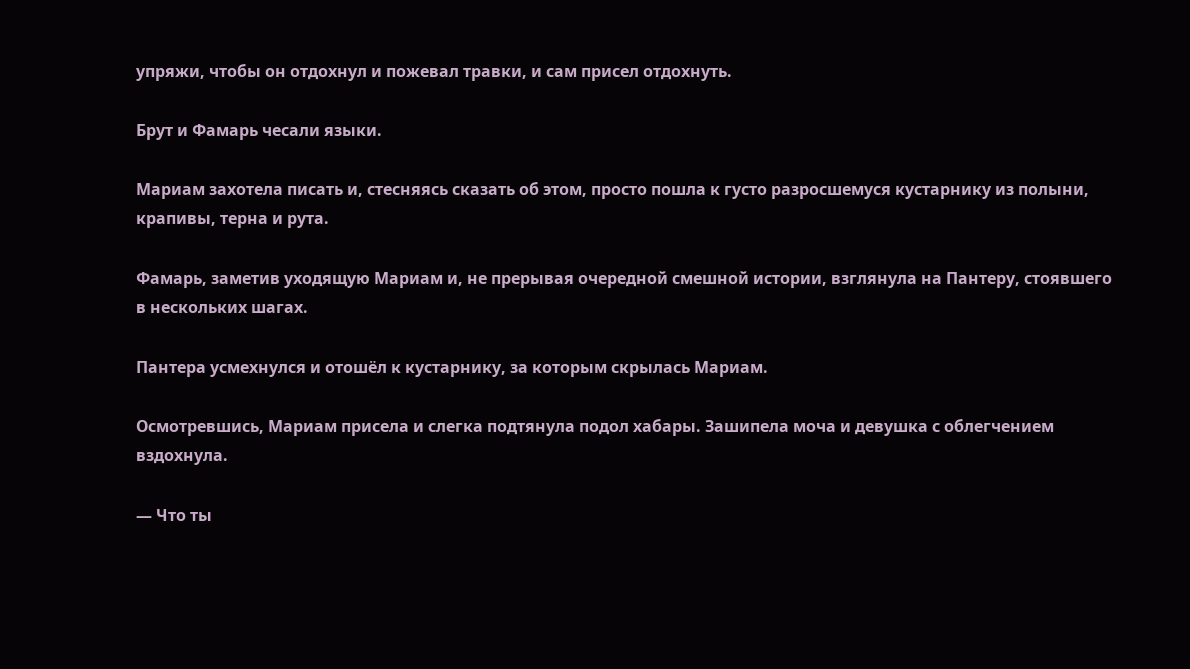упряжи, чтобы он отдохнул и пожевал травки, и сам присел отдохнуть.

Брут и Фамарь чесали языки.

Мариам захотела писать и, стесняясь сказать об этом, просто пошла к густо разросшемуся кустарнику из полыни, крапивы, терна и рута.

Фамарь, заметив уходящую Мариам и, не прерывая очередной смешной истории, взглянула на Пантеру, стоявшего в нескольких шагах.

Пантера усмехнулся и отошёл к кустарнику, за которым скрылась Мариам.

Осмотревшись, Мариам присела и слегка подтянула подол хабары. Зашипела моча и девушка с облегчением вздохнула.

— Что ты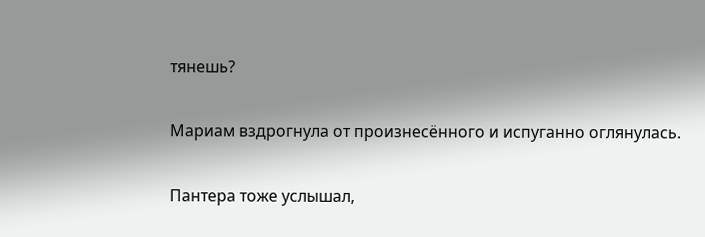тянешь?

Мариам вздрогнула от произнесённого и испуганно оглянулась.

Пантера тоже услышал,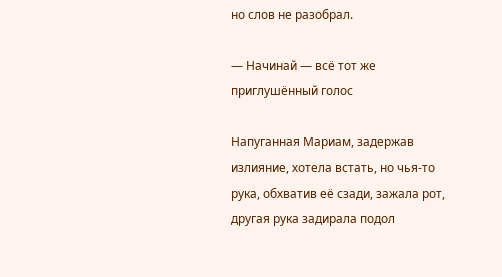но слов не разобрал.

— Начинай — всё тот же приглушённый голос

Напуганная Мариам, задержав излияние, хотела встать, но чья-то рука, обхватив её сзади, зажала рот, другая рука задирала подол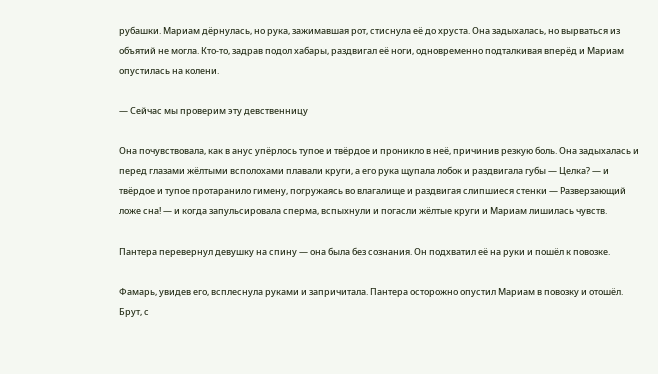рубашки. Мариам дёрнулась, но рука, зажимавшая рот, стиснула её до хруста. Она задыхалась, но вырваться из объятий не могла. Кто-то, задрав подол хабары, раздвигал её ноги, одновременно подталкивая вперёд и Мариам опустилась на колени.

— Сейчас мы проверим эту девственницу

Она почувствовала, как в анус упёрлось тупое и твёрдое и проникло в неё, причинив резкую боль. Она задыхалась и перед глазами жёлтыми всполохами плавали круги, а его рука щупала лобок и раздвигала губы — Целка? — и твёрдое и тупое протаранило гимену, погружаясь во влагалище и раздвигая слипшиеся стенки — Разверзающий ложе сна! — и когда запульсировала сперма, вспыхнули и погасли жёлтые круги и Мариам лишилась чувств.

Пантера перевернул девушку на спину — она была без сознания. Он подхватил её на руки и пошёл к повозке.

Фамарь, увидев его, всплеснула руками и запричитала. Пантера осторожно опустил Мариам в повозку и отошёл. Брут, с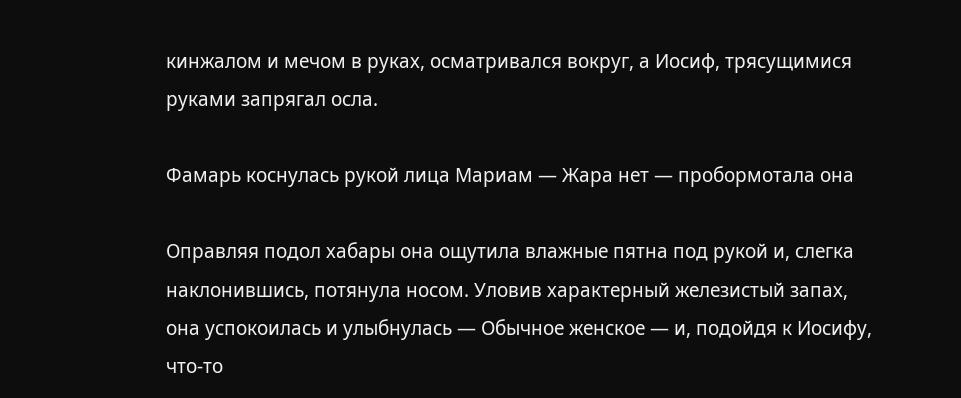кинжалом и мечом в руках, осматривался вокруг, а Иосиф, трясущимися руками запрягал осла.

Фамарь коснулась рукой лица Мариам — Жара нет — пробормотала она

Оправляя подол хабары она ощутила влажные пятна под рукой и, слегка наклонившись, потянула носом. Уловив характерный железистый запах, она успокоилась и улыбнулась — Обычное женское — и, подойдя к Иосифу, что-то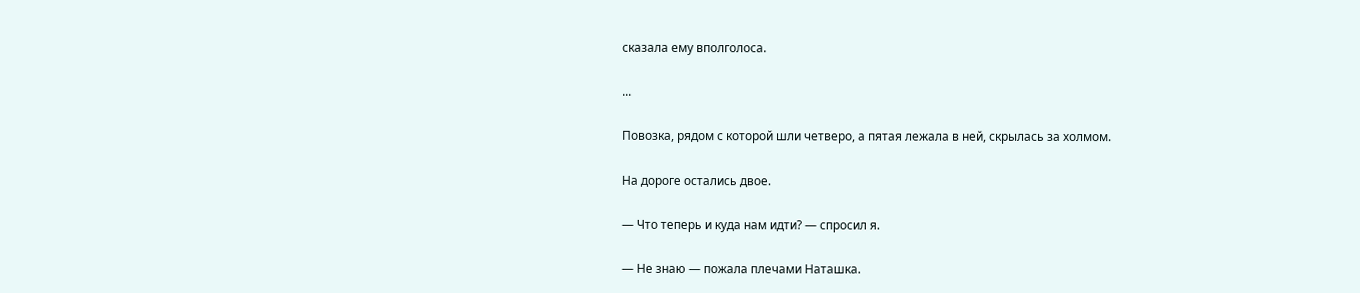сказала ему вполголоса.

...

Повозка, рядом с которой шли четверо, а пятая лежала в ней, скрылась за холмом.

На дороге остались двое.

— Что теперь и куда нам идти? — спросил я.

— Не знаю — пожала плечами Наташка.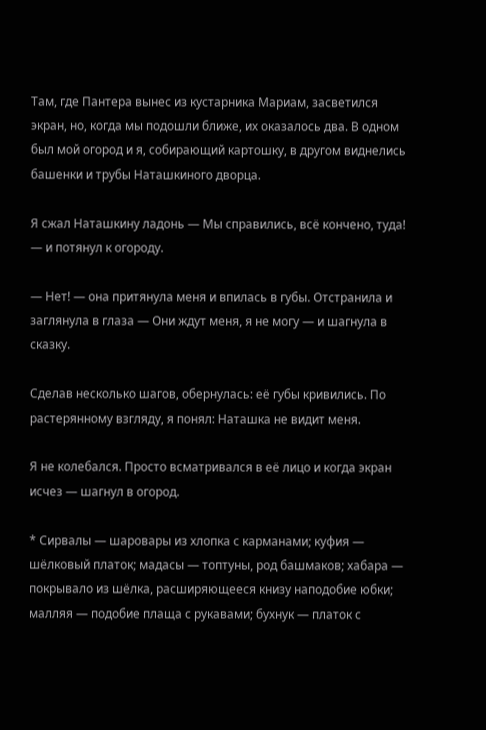Там, где Пантера вынес из кустарника Мариам, засветился экран, но, когда мы подошли ближе, их оказалось два. В одном был мой огород и я, собирающий картошку, в другом виднелись башенки и трубы Наташкиного дворца.

Я сжал Наташкину ладонь — Мы справились, всё кончено, туда! — и потянул к огороду.

— Нет! — она притянула меня и впилась в губы. Отстранила и заглянула в глаза — Они ждут меня, я не могу — и шагнула в сказку.

Сделав несколько шагов, обернулась: её губы кривились. По растерянному взгляду, я понял: Наташка не видит меня.

Я не колебался. Просто всматривался в её лицо и когда экран исчез — шагнул в огород.

* Сирвалы — шаровары из хлопка с карманами; куфия — шёлковый платок; мадасы — топтуны, род башмаков; хабара — покрывало из шёлка, расширяющееся книзу наподобие юбки; малляя — подобие плаща с рукавами; бухнук — платок с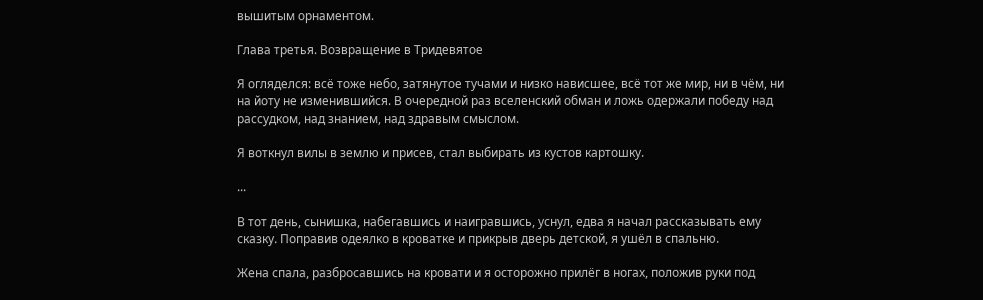вышитым орнаментом.

Глава третья. Возвращение в Тридевятое

Я огляделся: всё тоже небо, затянутое тучами и низко нависшее, всё тот же мир, ни в чём, ни на йоту не изменившийся. В очередной раз вселенский обман и ложь одержали победу над рассудком, над знанием, над здравым смыслом.

Я воткнул вилы в землю и присев, стал выбирать из кустов картошку.

...

В тот день, сынишка, набегавшись и наигравшись, уснул, едва я начал рассказывать ему сказку. Поправив одеялко в кроватке и прикрыв дверь детской, я ушёл в спальню.

Жена спала, разбросавшись на кровати и я осторожно прилёг в ногах, положив руки под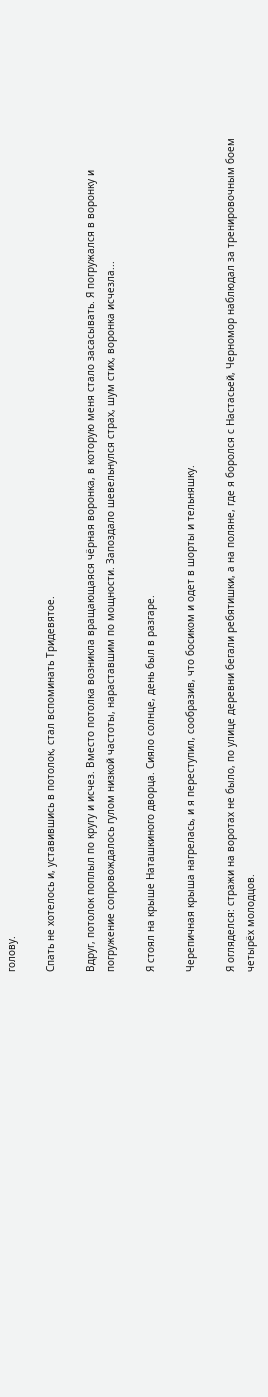голову.

Спать не хотелось и, уставившись в потолок, стал вспоминать Тридевятое.

Вдруг, потолок поплыл по кругу и исчез. Вместо потолка возникла вращающаяся чёрная воронка, в которую меня стало засасывать. Я погружался в воронку и погружение сопровождалось гулом низкой частоты, нараставшим по мощности. Запоздало шевельнулся страх, шум стих, воронка исчезла...

Я стоял на крыше Наташкиного дворца. Сияло солнце, день был в разгаре.

Черепичная крыша нагрелась, и я переступил, сообразив, что босиком и одет в шорты и тельняшку.

Я огляделся: стражи на воротах не было, по улице деревни бегали ребятишки, а на поляне, где я боролся с Настасьей, Черномор наблюдал за тренировочным боем четырёх молодцов.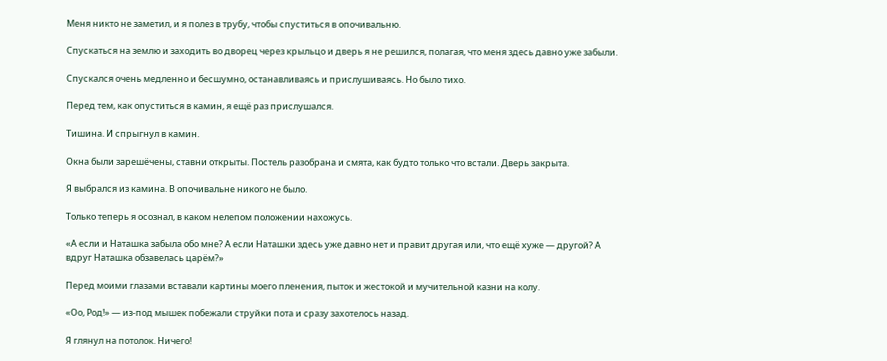Меня никто не заметил, и я полез в трубу, чтобы спуститься в опочивальню.

Спускаться на землю и заходить во дворец через крыльцо и дверь я не решился, полагая, что меня здесь давно уже забыли.

Спускался очень медленно и бесшумно, останавливаясь и прислушиваясь. Но было тихо.

Перед тем, как опуститься в камин, я ещё раз прислушался.

Тишина. И спрыгнул в камин.

Окна были зарешёчены, ставни открыты. Постель разобрана и смята, как будто только что встали. Дверь закрыта.

Я выбрался из камина. В опочивальне никого не было.

Только теперь я осознал, в каком нелепом положении нахожусь.

«А если и Наташка забыла обо мне? А если Наташки здесь уже давно нет и правит другая или, что ещё хуже — другой? А вдруг Наташка обзавелась царём?»

Перед моими глазами вставали картины моего пленения, пыток и жестокой и мучительной казни на колу.

«Оо, Род!» — из-под мышек побежали струйки пота и сразу захотелось назад.

Я глянул на потолок. Ничего!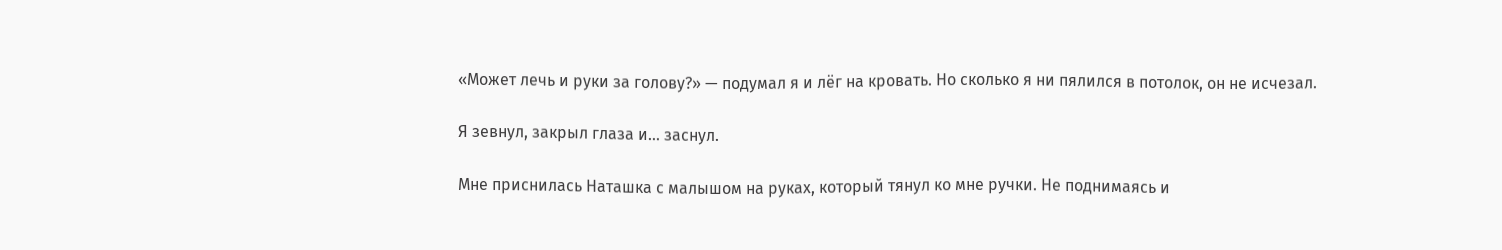«Может лечь и руки за голову?» — подумал я и лёг на кровать. Но сколько я ни пялился в потолок, он не исчезал.

Я зевнул, закрыл глаза и... заснул.

Мне приснилась Наташка с малышом на руках, который тянул ко мне ручки. Не поднимаясь и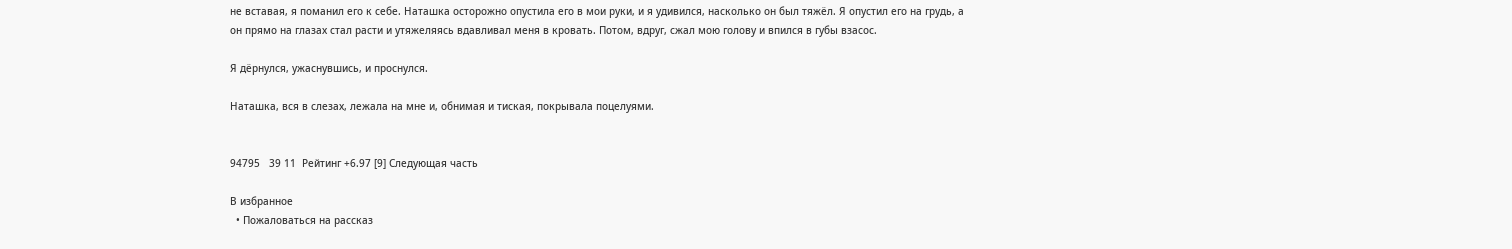не вставая, я поманил его к себе. Наташка осторожно опустила его в мои руки, и я удивился, насколько он был тяжёл. Я опустил его на грудь, а он прямо на глазах стал расти и утяжеляясь вдавливал меня в кровать. Потом, вдруг, сжал мою голову и впился в губы взасос.

Я дёрнулся, ужаснувшись, и проснулся.

Наташка, вся в слезах, лежала на мне и, обнимая и тиская, покрывала поцелуями.


94795   39 11  Рейтинг +6.97 [9] Следующая часть

В избранное
  • Пожаловаться на рассказ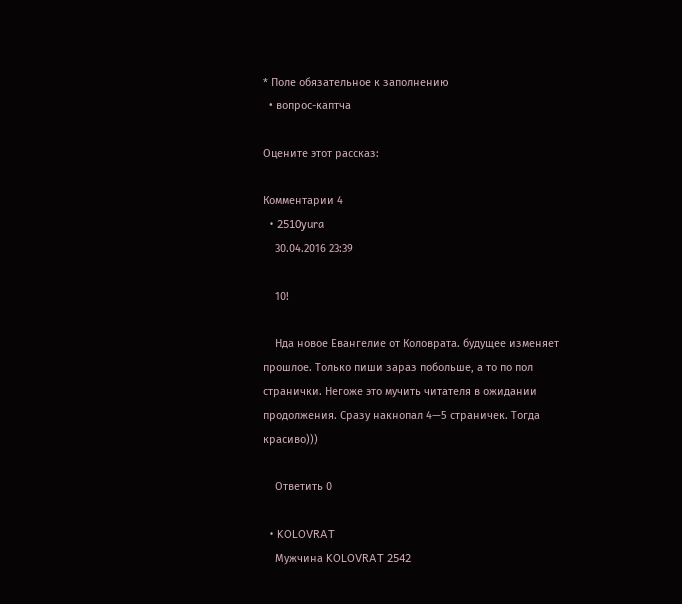* Поле обязательное к заполнению
  • вопрос-каптча

Оцените этот рассказ:

Комментарии 4
  • 2510yura
    30.04.2016 23:39

    10!

    Нда новое Евангелие от Коловрата. будущее изменяет прошлое. Только пиши зараз побольше, а то по пол странички. Негоже это мучить читателя в ожидании продолжения. Сразу накнопал 4—5 страничек. Тогда красиво)))

    Ответить 0

  • KOLOVRAT
    Мужчина KOLOVRAT 2542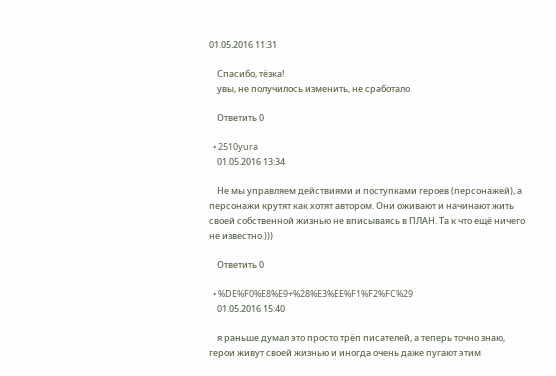01.05.2016 11:31

    Спасибо, тёзка!
    увы, не получилось изменить, не сработало

    Ответить 0

  • 2510yura
    01.05.2016 13:34

    Не мы управляем действиями и поступками героев (персонажей), а персонажи крутят как хотят автором. Они оживают и начинают жить своей собственной жизнью не вписываясь в ПЛАН. Та к что ещё ничего не известно.)))

    Ответить 0

  • %DE%F0%E8%E9+%28%E3%EE%F1%F2%FC%29
    01.05.2016 15:40

    я раньше думал это просто трёп писателей, а теперь точно знаю, герои живут своей жизнью и иногда очень даже пугают этим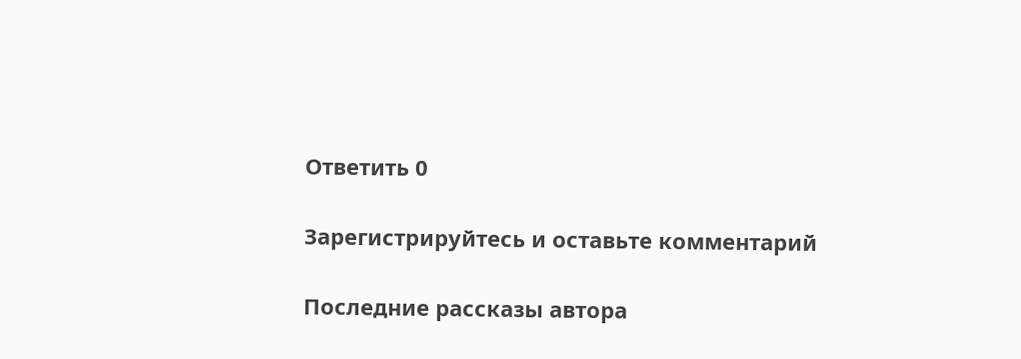Ответить 0

Зарегистрируйтесь и оставьте комментарий

Последние рассказы автора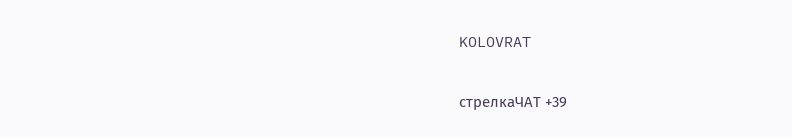KOLOVRAT

стрелкаЧАТ +39